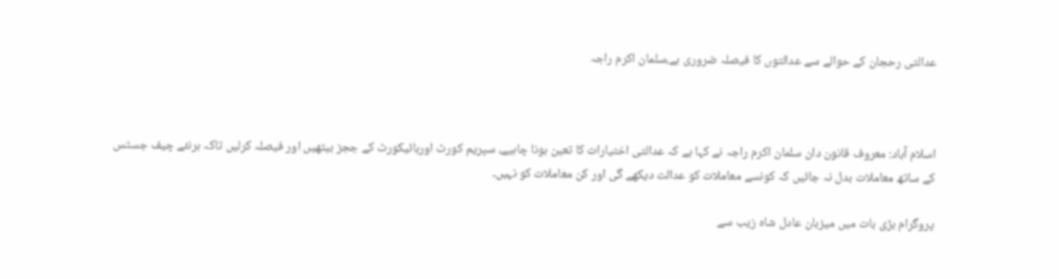عدالتی رحجان کے حوالے سے عدالتوں کا فیصلہ ضروری ہے،سلمان اکرم راجہ



اسلام آباد: معروف قانون دان سلمان اکرم راجہ نے کہا ہے کہ عدالتی اختیارات کا تعین ہونا چاہیے، سپریم کورٹ اورہائیکورٹ کے ججز بیٹھیں اور فیصلہ کرلیں تاکہ ہرنئے چیف جسٹس کے ساتھ معاملات بدل نہ جائیں کہ کونسے معاملات کو عدالت دیکھے گی اور کن معاملات کو نہیں۔

پروگرام بڑی بات میں میزبان عادل شاہ زیب سے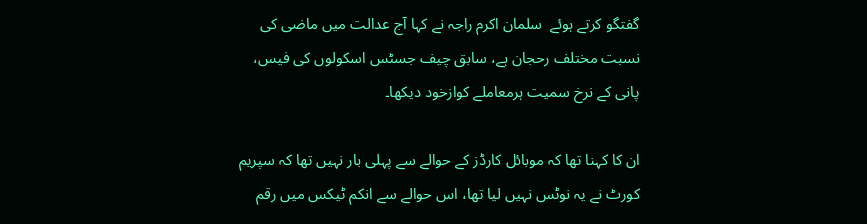گفتگو کرتے ہوئے  سلمان اکرم راجہ نے کہا آج عدالت میں ماضی کی نسبت مختلف رحجان ہے، سابق چیف جسٹس اسکولوں کی فیس، پانی کے نرخ سمیت ہرمعاملے کوازخود دیکھا۔

ان کا کہنا تھا کہ موبائل کارڈز کے حوالے سے پہلی بار نہیں تھا کہ سپریم کورٹ نے یہ نوٹس نہیں لیا تھا، اس حوالے سے انکم ٹیکس میں رقم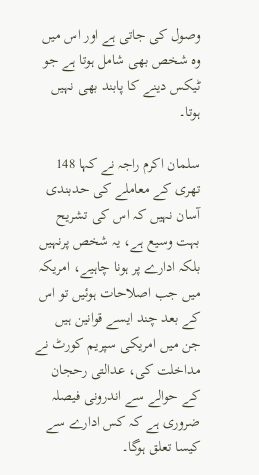وصول کی جاتی ہے اور اس میں وہ شخص بھی شامل ہوتا ہے جو ٹیکس دینے کا پابند بھی نہیں ہوتا۔

سلمان اکرم راجہ نے کہا 148 تھری کے معاملے کی حدبندی آسان نہیں کہ اس کی تشریح بہت وسیع ہے، یہ شخص پرنہیں بلکہ ادارے پر ہونا چاہیے، امریکہ میں جب اصلاحات ہوئیں تو اس کے بعد چند ایسے قوانین ہیں جن میں امریکی سپریم کورٹ نے مداخلت کی، عدالتی رحجان کے حوالے سے اندرونی فیصلہ ضروری ہے کہ کس ادارے سے کیسا تعلق ہوگا۔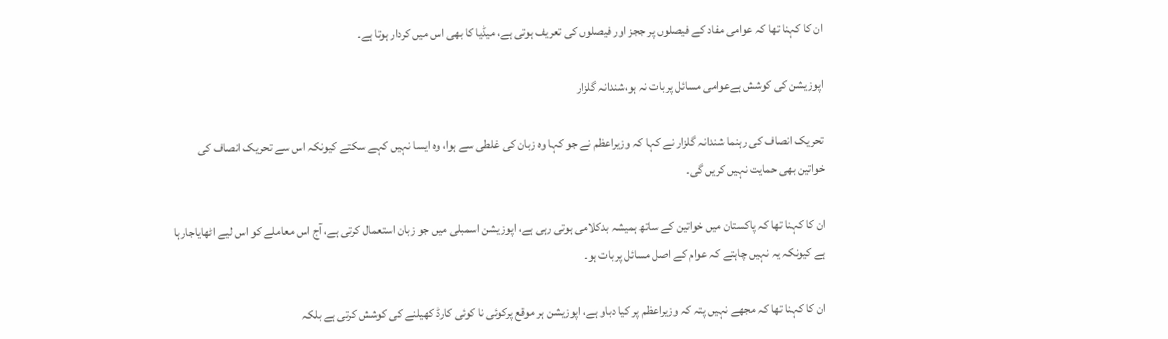ان کا کہنا تھا کہ عوامی مفاد کے فیصلوں پر ججز اور فیصلوں کی تعریف ہوتی ہے، میڈیا کا بھی اس میں کردار ہوتا ہے۔

اپوزیشن کی کوشش ہےعوامی مسائل پربات نہ ہو،شندانہ گلزار

تحریک انصاف کی رہنما شندانہ گلزار نے کہا کہ وزیراعظم نے جو کہا وہ زبان کی غلطی سے ہوا، وہ ایسا نہیں کہے سکتے کیونکہ اس سے تحریک انصاف کی خواتین بھی حمایت نہیں کریں گی۔

ان کا کہنا تھا کہ پاکستان میں خواتین کے ساتھ ہمیشہ بدکلامی ہوتی رہی ہے، اپوزیشن اسمبلی میں جو زبان استعمال کرتی ہے، آج اس معاملے کو اس لیے اٹھایاجارہا ہے کیونکہ یہ نہیں چاہتے کہ عوام کے اصل مسائل پربات ہو۔

ان کا کہنا تھا کہ مجھے نہیں پتہ کہ وزیراعظم پر کیا دباو ہے، اپوزیشن ہر موقع پرکوئی نا کوئی کارڈ کھیلنے کی کوشش کرتی ہے بلکہ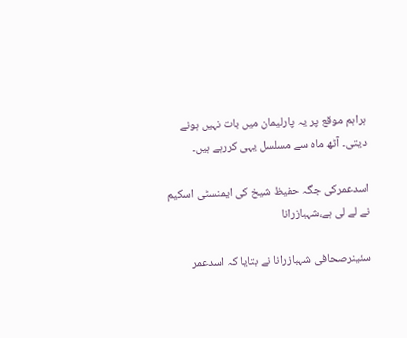ہراہم موقع پر یہ پارلیمان میں بات نہیں ہونے دیتی۔ آٹھ ماہ سے مسلسل یہی کررہے ہیں۔

اسدعمرکی جگہ حفیظ شیخ کی ایمنسٹی اسکیم نے لے لی ہے،شہبازرانا

سئینرصحافی شہبازرانا نے بتایا کہ اسدعمر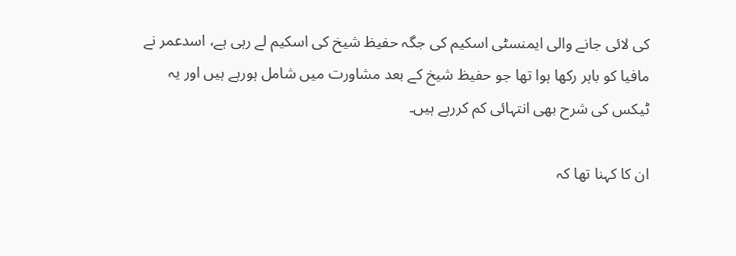کی لائی جانے والی ایمنسٹی اسکیم کی جگہ حفیظ شیخ کی اسکیم لے رہی ہے، اسدعمر نے مافیا کو باہر رکھا ہوا تھا جو حفیظ شیخ کے بعد مشاورت میں شامل ہورہے ہیں اور یہ ٹیکس کی شرح بھی انتہائی کم کررہے ہیں۔

ان کا کہنا تھا کہ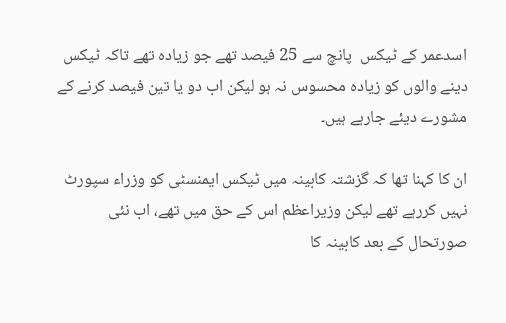اسدعمر کے ٹیکس  پانچ سے 25 فیصد تھے جو زیادہ تھے تاکہ ٹیکس دینے والوں کو زیادہ محسوس نہ ہو لیکن اب دو یا تین فیصد کرنے کے مشورے دیئے جارہے ہیں۔

ان کا کہنا تھا کہ گزشتہ کابینہ میں ٹیکس ایمنسٹی کو وزراء سپورٹ نہیں کررہے تھے لیکن وزیراعظم اس کے حق میں تھے، اب نئی صورتحال کے بعد کابینہ کا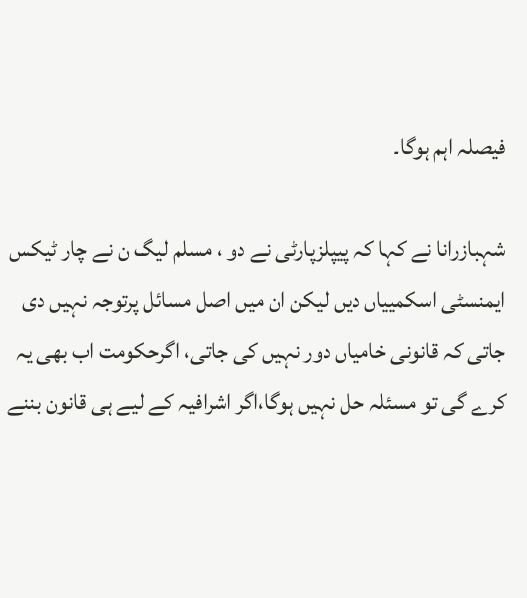فیصلہ اہم ہوگا۔

شہبازرانا نے کہا کہ پیپلزپارٹی نے دو ، مسلم لیگ ن نے چار ٹیکس ایمنسٹی اسکمییاں دیں لیکن ان میں اصل مسائل پرتوجہ نہیں دی جاتی کہ قانونی خامیاں دور نہیں کی جاتی، اگرحکومت اب بھی یہ کرے گی تو مسئلہ حل نہیں ہوگا،اگر اشرافیہ کے لیے ہی قانون بننے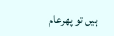ہیں تو پھرعام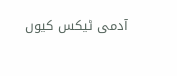آدمی ٹیکس کیوں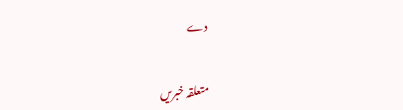دے


متعلقہ خبریں